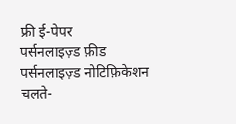फ्री ई-पेपर
पर्सनलाइज़्ड फ़ीड
पर्सनलाइज़्ड नोटिफ़िकेशन
चलते-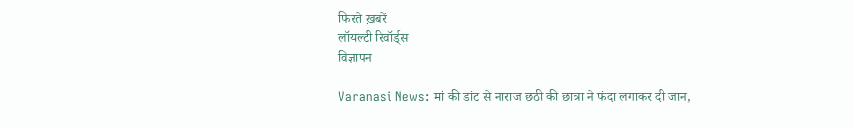फिरते ख़बरें
लॉयल्टी रिवॉर्ड्स
विज्ञापन

Varanasi News: मां की डांट से नाराज छठी की छात्रा ने फंदा लगाकर दी जान,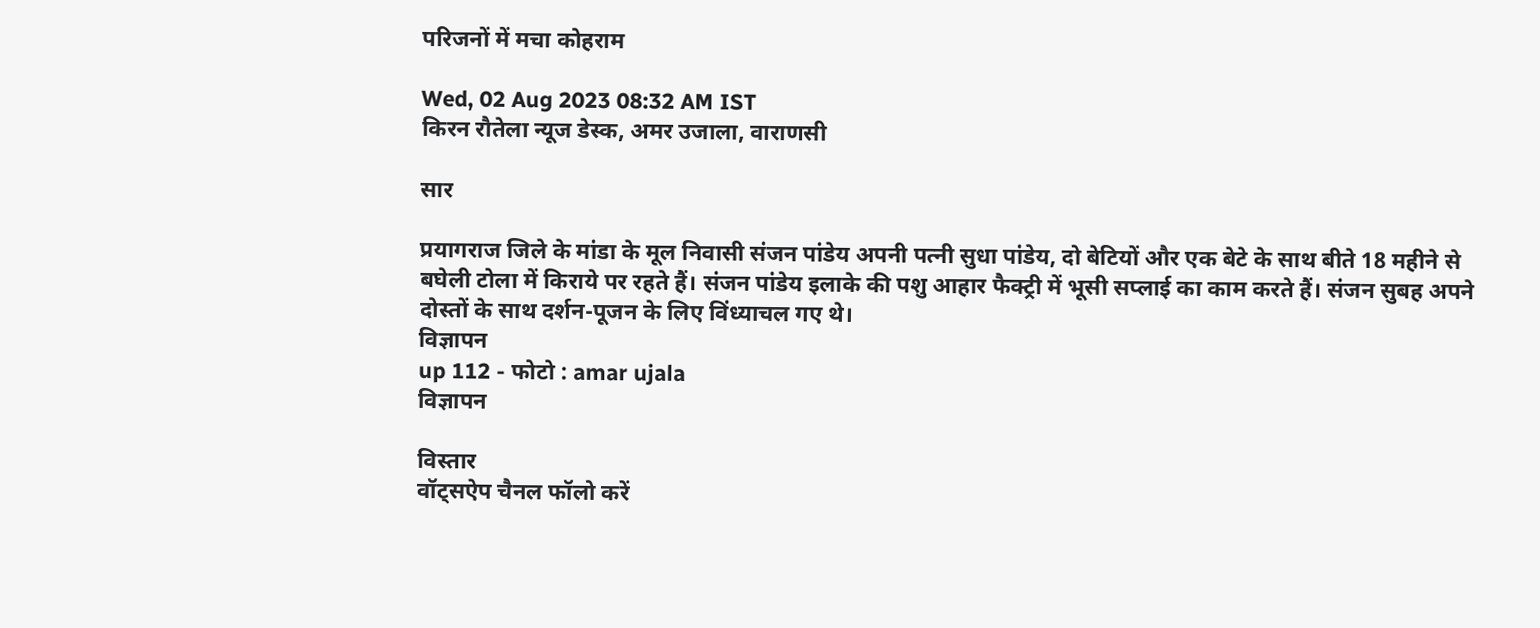परिजनों में मचा कोहराम

Wed, 02 Aug 2023 08:32 AM IST
किरन रौतेला न्यूज डेस्क, अमर उजाला, वाराणसी

सार

प्रयागराज जिले के मांडा के मूल निवासी संजन पांडेय अपनी पत्नी सुधा पांडेय, दो बेटियों और एक बेटे के साथ बीते 18 महीने से बघेली टोला में किराये पर रहते हैं। संजन पांडेय इलाके की पशु आहार फैक्ट्री में भूसी सप्लाई का काम करते हैं। संजन सुबह अपने दोस्तों के साथ दर्शन-पूजन के लिए विंध्याचल गए थे।
विज्ञापन
up 112 - फोटो : amar ujala
विज्ञापन

विस्तार
वॉट्सऐप चैनल फॉलो करें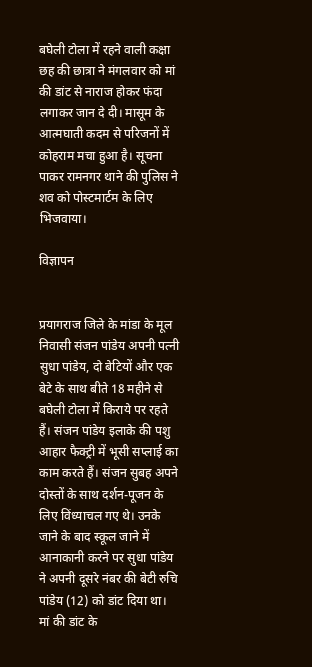बघेली टोला में रहने वाली कक्षा छह की छात्रा ने मंगलवार को मां की डांट से नाराज होकर फंदा लगाकर जान दे दी। मासूम के आत्मघाती कदम से परिजनों में कोहराम मचा हुआ है। सूचना पाकर रामनगर थाने की पुलिस ने शव को पोस्टमार्टम के लिए भिजवाया।

विज्ञापन


प्रयागराज जिले के मांडा के मूल निवासी संजन पांडेय अपनी पत्नी सुधा पांडेय, दो बेटियों और एक बेटे के साथ बीते 18 महीने से बघेली टोला में किराये पर रहते हैं। संजन पांडेय इलाके की पशु आहार फैक्ट्री में भूसी सप्लाई का काम करते हैं। संजन सुबह अपने दोस्तों के साथ दर्शन-पूजन के लिए विंध्याचल गए थे। उनके जाने के बाद स्कूल जाने में आनाकानी करने पर सुधा पांडेय ने अपनी दूसरे नंबर की बेटी रुचि पांडेय (12) को डांट दिया था। मां की डांट के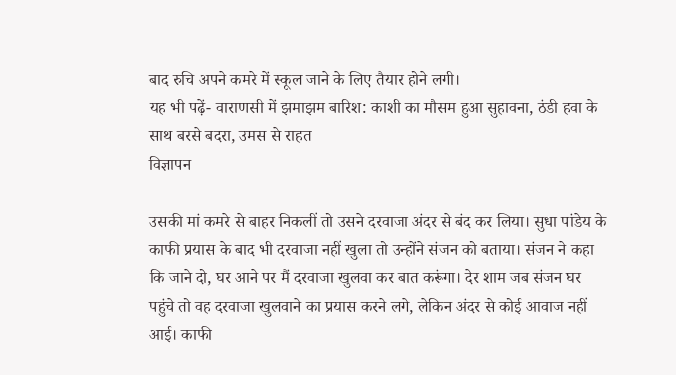बाद रुचि अपने कमरे में स्कूल जाने के लिए तैयार होने लगी।
यह भी पढ़ें- वाराणसी में झमाझम बारिश: काशी का मौसम हुआ सुहावना, ठंडी हवा के साथ बरसे बदरा, उमस से राहत
विज्ञापन

उसकी मां कमरे से बाहर निकलीं तो उसने दरवाजा अंदर से बंद कर लिया। सुधा पांडेय के काफी प्रयास के बाद भी दरवाजा नहीं खुला तो उन्होंने संजन को बताया। संजन ने कहा कि जाने दो, घर आने पर मैं दरवाजा खुलवा कर बात करूंगा। देर शाम जब संजन घर पहुंचे तो वह दरवाजा खुलवाने का प्रयास करने लगे, लेकिन अंदर से कोई आवाज नहीं आई। काफी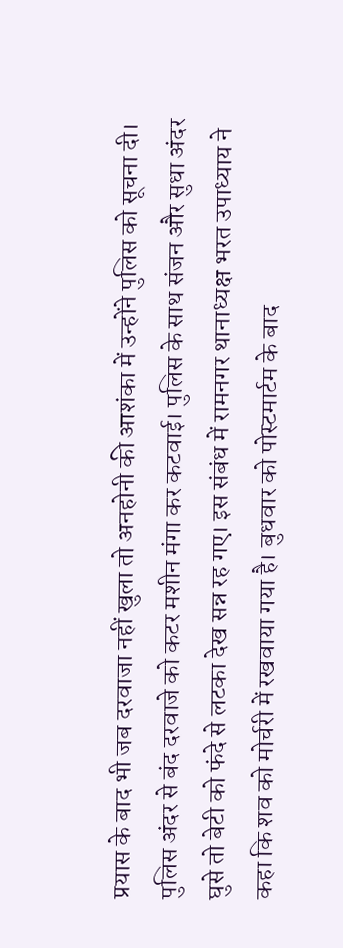प्रयास के बाद भी जब दरवाजा नहीं खुला तो अनहोनी की आशंका में उन्होंने पुलिस को सूचना दी। पुलिस अंदर से बंद दरवाजे को कटर मशीन मंगा कर कटवाई। पुलिस के साथ संजन और सुधा अंदर घुसे तो बेटी को फंदे से लटका देख सन्न रह गए। इस संबंध में रामनगर थानाध्यक्ष भरत उपाध्याय ने कहा कि शव को मोर्चरी में रखवाया गया है। बुधवार को पोस्टमार्टम के बाद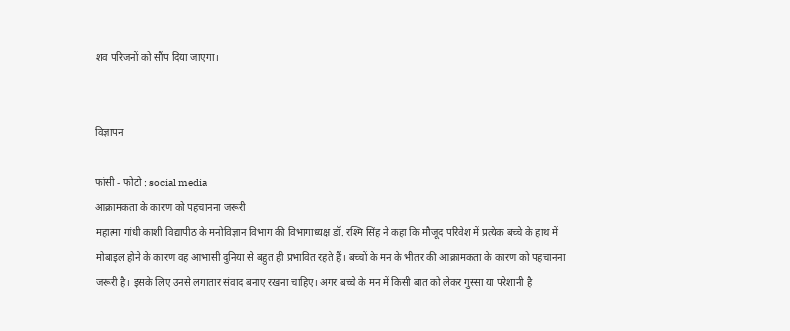शव परिजनों को सौंप दिया जाएगा।


विज्ञापन

फांसी - फोटो : social media
आक्रामकता के कारण को पहचानना जरूरी
महात्मा गांधी काशी विद्यापीठ के मनोविज्ञान विभाग की विभागाध्यक्ष डॉ. रश्मि सिंह ने कहा कि मौजूद परिवेश में प्रत्येक बच्चे के हाथ में मोबाइल होने के कारण वह आभासी दुनिया से बहुत ही प्रभावित रहते हैं। बच्चों के मन के भीतर की आक्रामकता के कारण को पहचानना जरूरी है। इसके लिए उनसे लगातार संवाद बनाए रखना चाहिए। अगर बच्चे के मन में किसी बात को लेकर गुस्सा या परेशानी है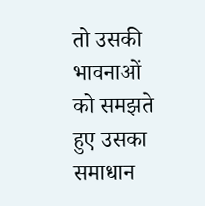तो उसकी भावनाओं को समझते हुए उसका समाधान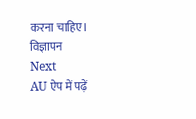करना चाहिए।
विज्ञापन
Next
AU ऐप में पढ़ें